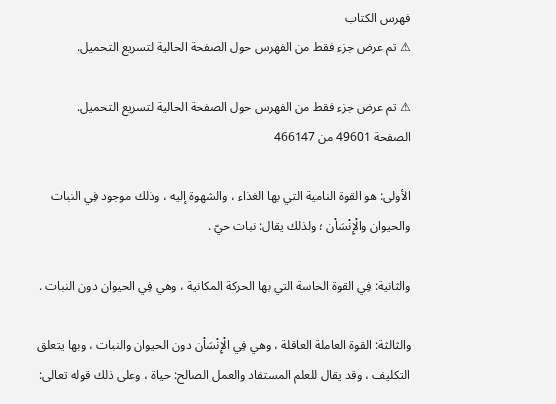فهرس الكتاب
⚠ تم عرض جزء فقط من الفهرس حول الصفحة الحالية لتسريع التحميل.

⚠ تم عرض جزء فقط من الفهرس حول الصفحة الحالية لتسريع التحميل.
الصفحة 49601 من 466147

الأولى: هو القوة النامية التي بها الغذاء ، والشهوة إليه ، وذلك موجود فِي النبات والحيوان والْإِنْسَاْن ؛ ولذلك يقال: نبات حيّ .

والثانية: فِي القوة الحاسة التي بها الحركة المكانية ، وهي فِي الحيوان دون النبات .

والثالثة: القوة العاملة العاقلة ، وهي فِي الْإِنْسَاْن دون الحيوان والنبات ، وبها يتعلق التكليف ، وقد يقال للعلم المستفاد والعمل الصالح: حياة ، وعلى ذلك قوله تعالى: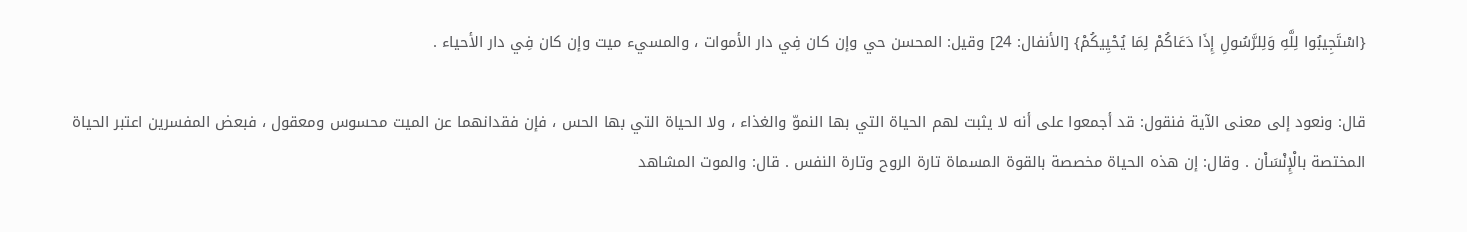{اسْتَجِيبُوا لِلَّهِ وَلِلرَّسُولِ إِذَا دَعَاكُمْ لِمَا يُحْيِيكُمْ} [الأنفال: 24] وقيل: المحسن حي وإن كان فِي دار الأموات ، والمسيء ميت وإن كان فِي دار الأحياء .

قال: ونعود إلى معنى الآية فنقول: قد أجمعوا على أنه لا يثبت لهم الحياة التي بها النموّ والغذاء ، ولا الحياة التي بها الحس ، فإن فقدانهما عن الميت محسوس ومعقول ، فبعض المفسرين اعتبر الحياة المختصة بالْإِنْسَاْن . وقال: إن هذه الحياة مخصصة بالقوة المسماة تارة الروح وتارة النفس . قال: والموت المشاهد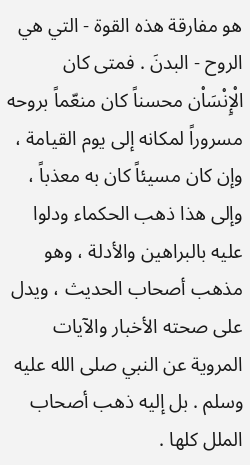هو مفارقة هذه القوة - التي هي الروح - البدنَ . فمتى كان الْإِنْسَاْن محسناً كان منعّماً بروحه مسروراً لمكانه إلى يوم القيامة ، وإن كان مسيئاً كان به معذباً ، وإلى هذا ذهب الحكماء ودلوا عليه بالبراهين والأدلة ، وهو مذهب أصحاب الحديث ، ويدل على صحته الأخبار والآيات المروية عن النبي صلى الله عليه وسلم . بل إليه ذهب أصحاب الملل كلها .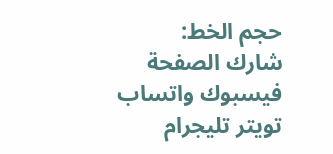حجم الخط:
شارك الصفحة
فيسبوك واتساب تويتر تليجرام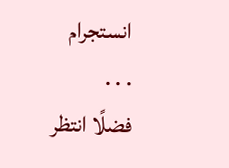انستجرام
. . .
فضلًا انتظر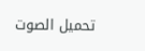تحميل الصوت